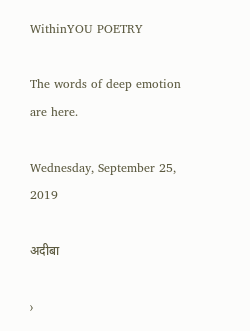WithinYOU POETRY

The words of deep emotion are here.

Wednesday, September 25, 2019

अदीबा

›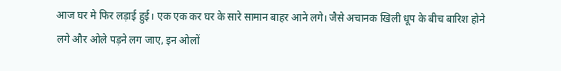आज घर मे फिर लड़ाई हुई। एक एक कर घर के सारे सामान बाहर आने लगे। जैसे अचानक खिली धूप के बीच बारिश होने लगे और ओले पड़ने लग जाए, इन ओलों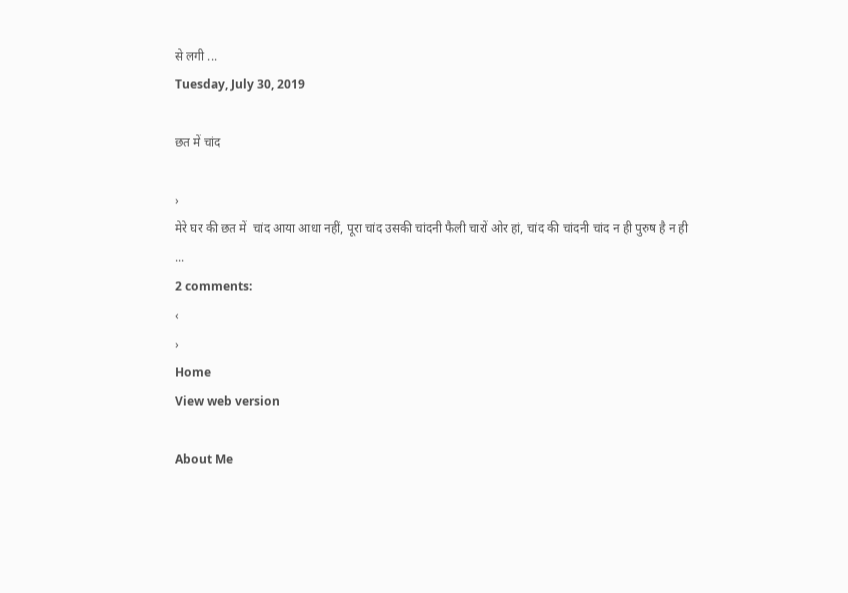से लगी ...
Tuesday, July 30, 2019

छत में चांद

›
मेरे घर की छत में  चांद आया आधा नहीं, पूरा चांद उसकी चांदनी फैली चारों ओर हां, चांद की चांदनी चांद न ही पुरुष है न ही ...
2 comments:
‹
›
Home
View web version

About Me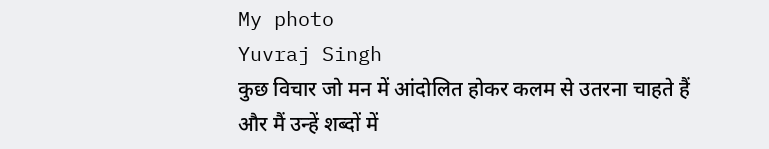My photo
Yuvraj Singh
कुछ विचार जो मन में आंदोलित होकर कलम से उतरना चाहते हैं और मैं उन्हें शब्दों में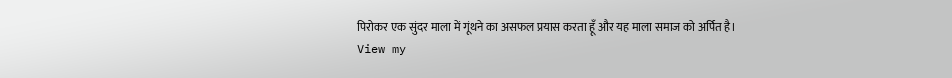पिरोकर एक सुंदर माला में गूंथने का असफल प्रयास करता हूँ और यह माला समाज को अर्पित है।
View my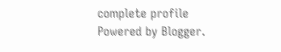complete profile
Powered by Blogger.